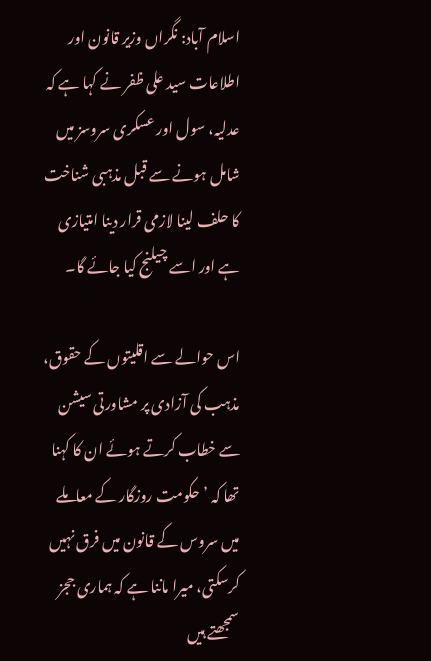اسلام آباد: نگراں وزیر قانون اور اطلاعات سید علی ظفر نے کہا ہے کہ عدلیہ، سول اور عسکری سروسز میں شامل ہونے سے قبل مذہبی شناخت کا حلف لینا لازمی قرار دینا امتیازی ہے اور اسے چیلنج کیا جائے گا۔

اس حوالے سے اقلیتوں کے حقوق، مذہب کی آزادی پر مشاورتی سیشن سے خطاب کرتے ہوئے ان کا کہنا تھا کہ ’ حکومت روزگار کے معاملے میں سروس کے قانون میں فرق نہیں کرسکتی، میرا ماننا ہے کہ ہماری ججز سمجھتے ہیں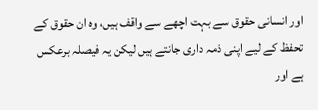اور انسانی حقوق سے بہت اچھے سے واقف ہیں، وہ ان حقوق کے تحفظ کے لیے اپنی ذمہ داری جانتے ہیں لیکن یہ فیصلہ برعکس ہے اور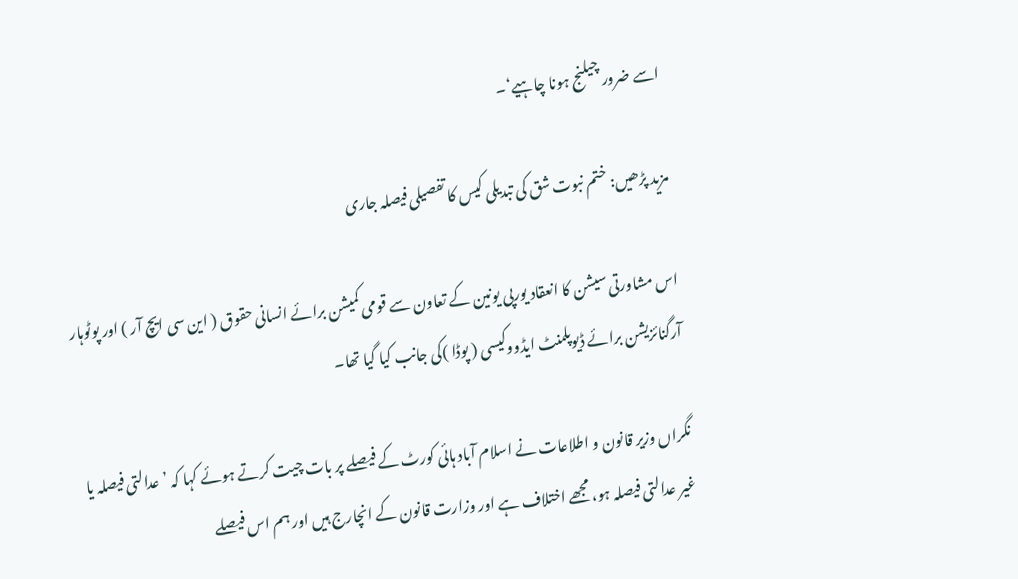اسے ضرور چیلنج ہونا چاہیے‘۔

مزید پڑھیں: ختم نبوت شق کی تبدیلی کیس کا تفصیلی فیصلہ جاری

اس مشاورتی سیشن کا انعقاد یورپی یونین کے تعاون سے قومی کمیشن برائے انسانی حقوق ( این سی ایچ آر ) اور پوٹوہار آرگنائزیشن برائے ڈیوپلمنٹ ایڈووکیسی ( پوڈا )کی جانب کیا گیا تھا۔

نگراں وزیر قانون و اطلاعات نے اسلام آباد ہائی کورٹ کے فیصلے پر بات چیت کرتے ہوئے کہا کہ ’ عدالتی فیصلہ یا غیر عدالتی فیصلہ ہو، مجھے اختلاف ہے اور وزارت قانون کے انچارج ہیں اور ہم اس فیصلے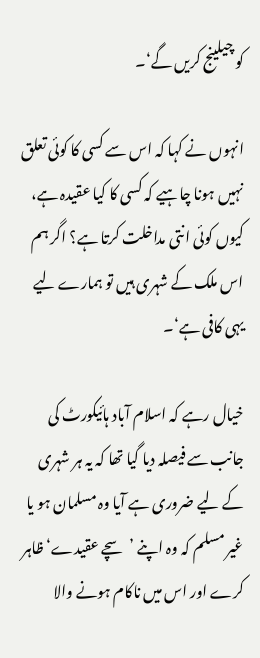کو چیلینج کریں گے‘۔

انہوں نے کہا کہ اس سے کسی کا کوئی تعلق نہیں ہونا چاہیے کہ کسی کا کیا عقیدہ ہے، کیوں کوئی انتی مداخلت کرتا ہے؟ اگر ہم اس ملک کے شہری ہیں تو ہمارے لیے یہی کافی ہے‘۔

خیال رہے کہ اسلام آباد ہائیکورٹ کی جانب سے فیصلہ دیا گیا تھا کہ یہ ہر شہری کے لیے ضروری ہے آیا وہ مسلمان ہو یا غیر مسلم کہ وہ اپنے ’ سچے عقیدے‘ ظاہر کرے اور اس میں ناکام ہونے والا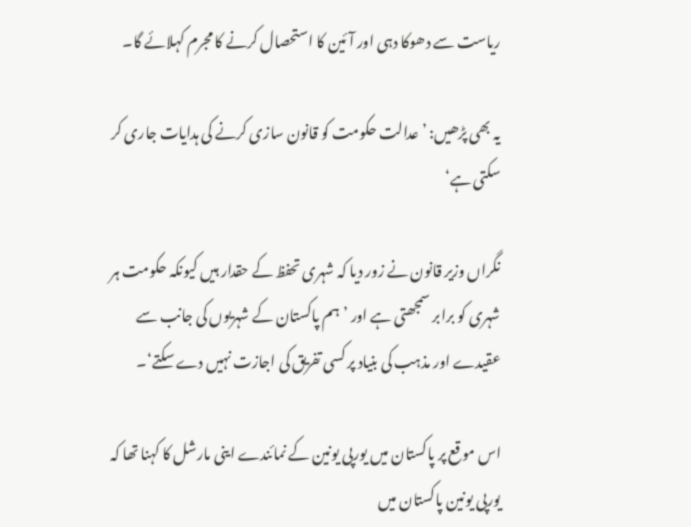ریاست سے دھوکا دہی اور آئین کا استحصال کرنے کا مجرم کہلائے گا۔

یہ بھی پڑھیں: ’عدالت حکومت کو قانون سازی کرنے کی ہدایات جاری کر سکتی ہے‘

نگراں وزیر قانون نے زور دیا کہ شہری تحفظ کے حقدار ہیں کیونکہ حکومت ہر شہری کو برابر سمجھتی ہے اور ’ ہم پاکستان کے شہریوں کی جانب سے عقیدے اور مذہب کی بنیاد پر کسی تفریق کی اجازت نہیں دے سکتے‘۔

اس موقع پر پاکستان میں یورپی یونین کے نمائندے اینی مارشل کا کہنا تھا کہ یورپی یونین پاکستان میں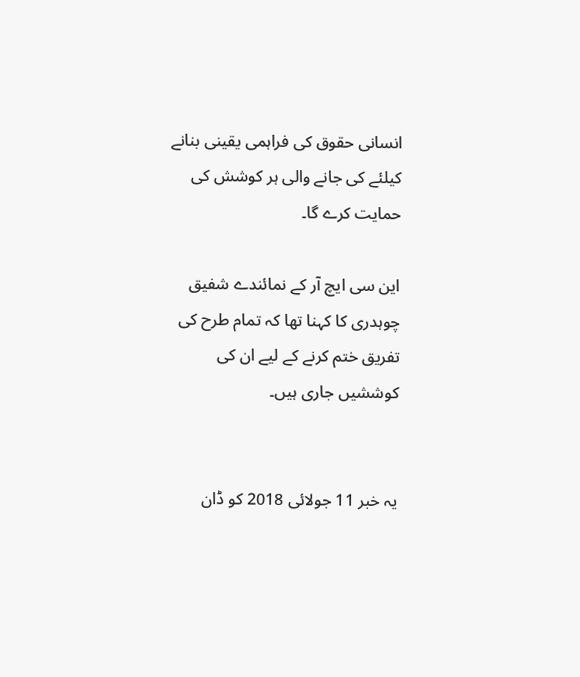انسانی حقوق کی فراہمی یقینی بنانے کیلئے کی جانے والی ہر کوشش کی حمایت کرے گا۔

این سی ایچ آر کے نمائندے شفیق چوہدری کا کہنا تھا کہ تمام طرح کی تفریق ختم کرنے کے لیے ان کی کوششیں جاری ہیں۔


یہ خبر 11 جولائی 2018 کو ڈان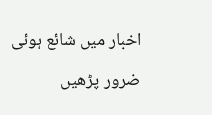اخبار میں شائع ہوئی

ضرور پڑھیں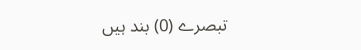تبصرے (0) بند ہیں